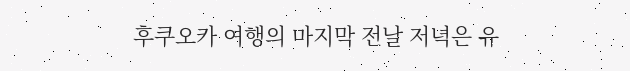후쿠오카 여행의 마지막 전날 저녁은 유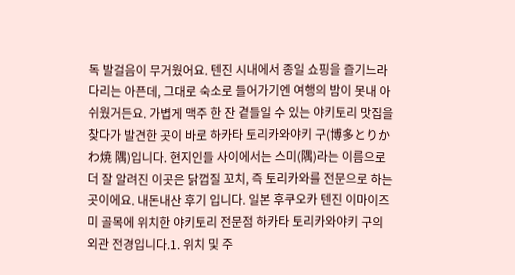독 발걸음이 무거웠어요. 텐진 시내에서 종일 쇼핑을 즐기느라 다리는 아픈데, 그대로 숙소로 들어가기엔 여행의 밤이 못내 아쉬웠거든요. 가볍게 맥주 한 잔 곁들일 수 있는 야키토리 맛집을 찾다가 발견한 곳이 바로 하카타 토리카와야키 구(博多とりかわ焼 隅)입니다. 현지인들 사이에서는 스미(隅)라는 이름으로 더 잘 알려진 이곳은 닭껍질 꼬치, 즉 토리카와를 전문으로 하는 곳이에요. 내돈내산 후기 입니다. 일본 후쿠오카 텐진 이마이즈미 골목에 위치한 야키토리 전문점 하카타 토리카와야키 구의 외관 전경입니다.1. 위치 및 주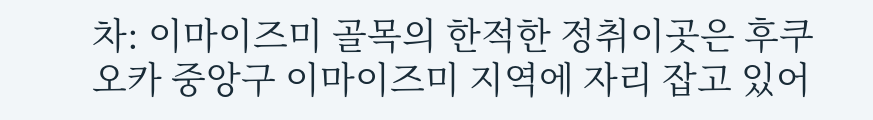차: 이마이즈미 골목의 한적한 정취이곳은 후쿠오카 중앙구 이마이즈미 지역에 자리 잡고 있어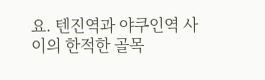요. 텐진역과 야쿠인역 사이의 한적한 골목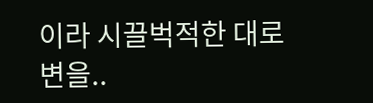이라 시끌벅적한 대로변을..